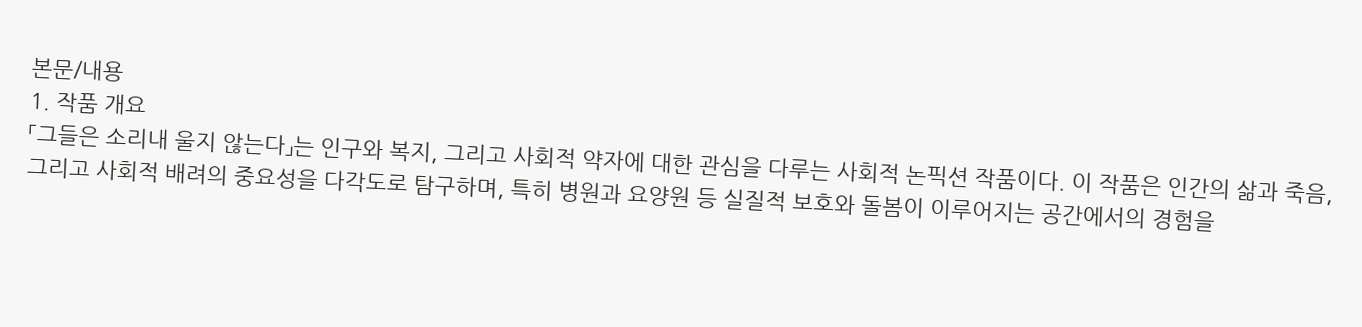본문/내용
1. 작품 개요
「그들은 소리내 울지 않는다」는 인구와 복지, 그리고 사회적 약자에 대한 관심을 다루는 사회적 논픽션 작품이다. 이 작품은 인간의 삶과 죽음, 그리고 사회적 배려의 중요성을 다각도로 탐구하며, 특히 병원과 요양원 등 실질적 보호와 돌봄이 이루어지는 공간에서의 경험을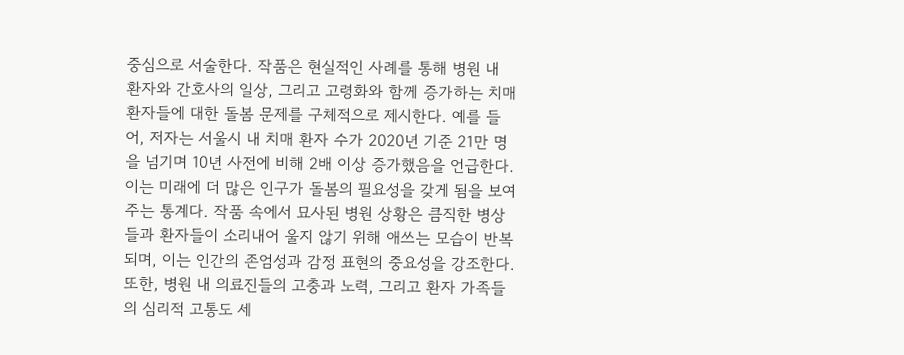중심으로 서술한다. 작품은 현실적인 사례를 통해 병원 내 환자와 간호사의 일상, 그리고 고령화와 함께 증가하는 치매 환자들에 대한 돌봄 문제를 구체적으로 제시한다. 예를 들어, 저자는 서울시 내 치매 환자 수가 2020년 기준 21만 명을 넘기며 10년 사전에 비해 2배 이상 증가했음을 언급한다. 이는 미래에 더 많은 인구가 돌봄의 필요성을 갖게 됨을 보여주는 통계다. 작품 속에서 묘사된 병원 상황은 큼직한 병상들과 환자들이 소리내어 울지 않기 위해 애쓰는 모습이 반복되며, 이는 인간의 존엄성과 감정 표현의 중요성을 강조한다. 또한, 병원 내 의료진들의 고충과 노력, 그리고 환자 가족들의 심리적 고통도 세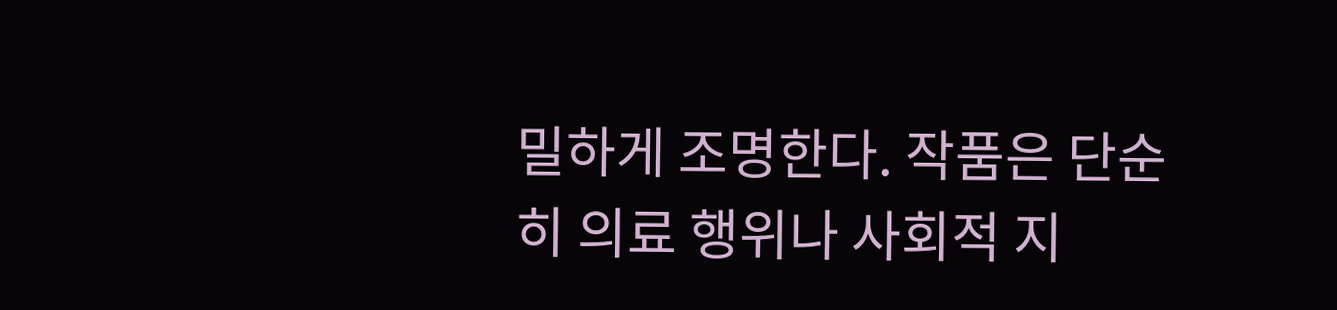밀하게 조명한다. 작품은 단순히 의료 행위나 사회적 지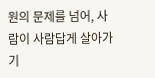원의 문제를 넘어, 사람이 사람답게 살아가기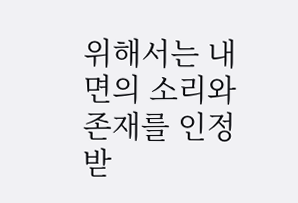위해서는 내면의 소리와 존재를 인정받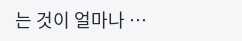는 것이 얼마나 …